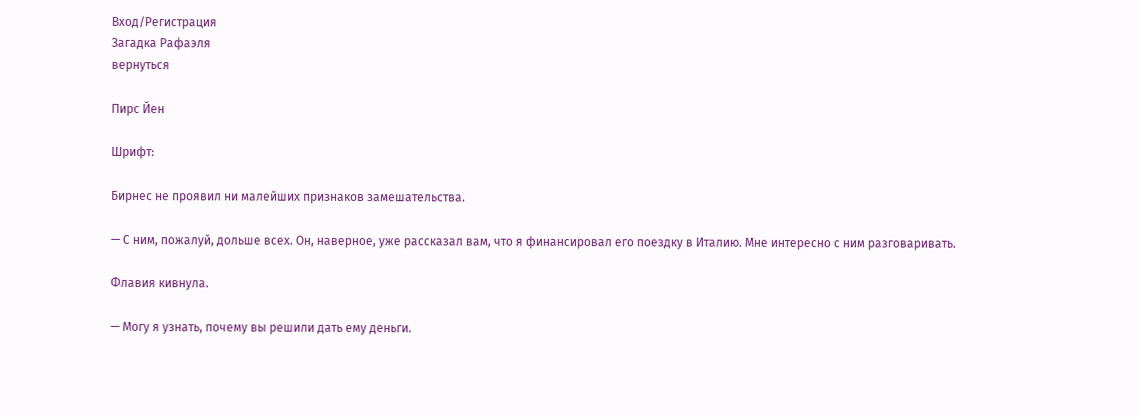Вход/Регистрация
Загадка Рафаэля
вернуться

Пирс Йен

Шрифт:

Бирнес не проявил ни малейших признаков замешательства.

— С ним, пожалуй, дольше всех. Он, наверное, уже рассказал вам, что я финансировал его поездку в Италию. Мне интересно с ним разговаривать.

Флавия кивнула.

— Могу я узнать, почему вы решили дать ему деньги.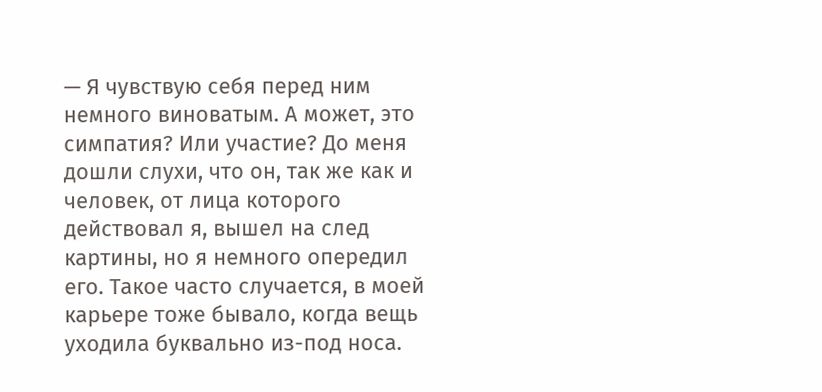— Я чувствую себя перед ним немного виноватым. А может, это симпатия? Или участие? До меня дошли слухи, что он, так же как и человек, от лица которого действовал я, вышел на след картины, но я немного опередил его. Такое часто случается, в моей карьере тоже бывало, когда вещь уходила буквально из-под носа.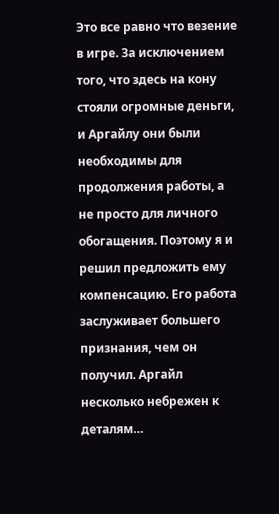Это все равно что везение в игре. За исключением того, что здесь на кону стояли огромные деньги, и Аргайлу они были необходимы для продолжения работы, а не просто для личного обогащения. Поэтому я и решил предложить ему компенсацию. Его работа заслуживает большего признания, чем он получил. Аргайл несколько небрежен к деталям…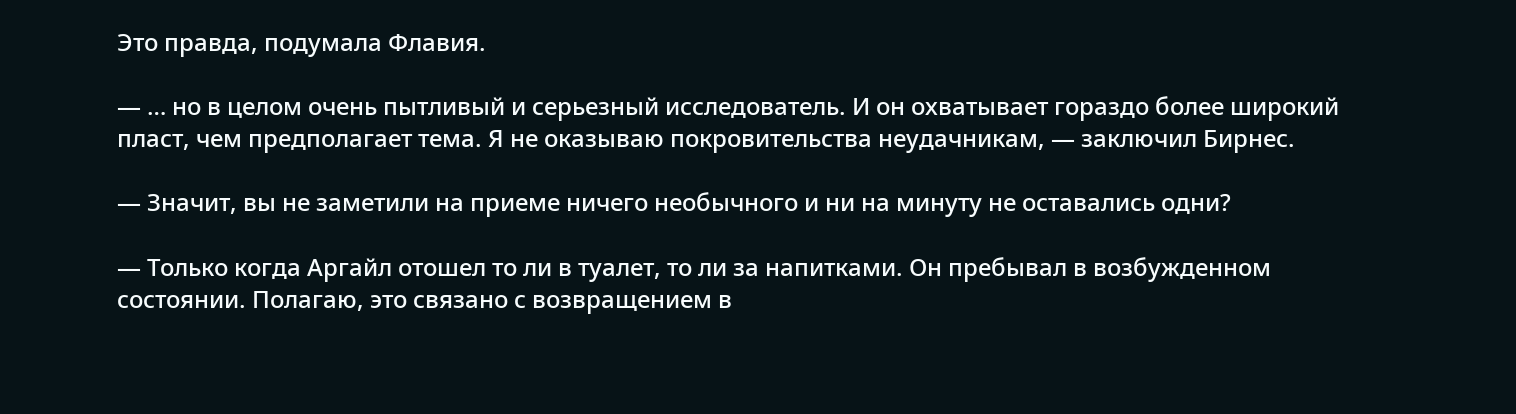Это правда, подумала Флавия.

— … но в целом очень пытливый и серьезный исследователь. И он охватывает гораздо более широкий пласт, чем предполагает тема. Я не оказываю покровительства неудачникам, — заключил Бирнес.

— Значит, вы не заметили на приеме ничего необычного и ни на минуту не оставались одни?

— Только когда Аргайл отошел то ли в туалет, то ли за напитками. Он пребывал в возбужденном состоянии. Полагаю, это связано с возвращением в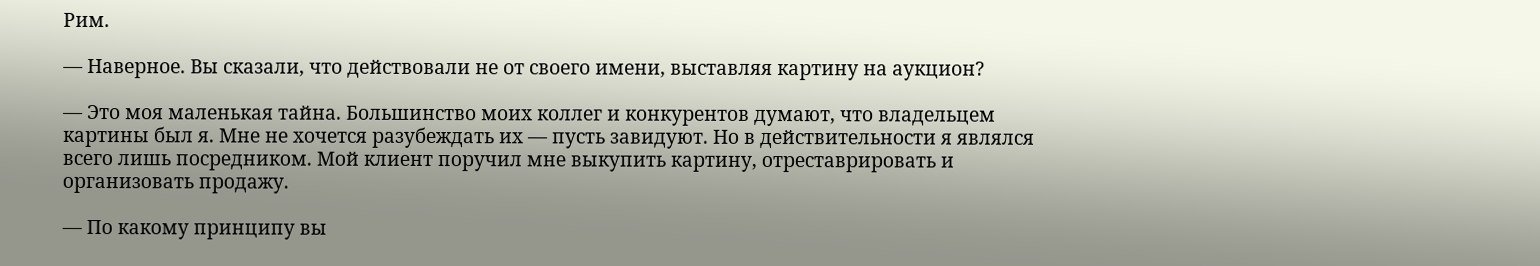Рим.

— Наверное. Вы сказали, что действовали не от своего имени, выставляя картину на аукцион?

— Это моя маленькая тайна. Большинство моих коллег и конкурентов думают, что владельцем картины был я. Мне не хочется разубеждать их — пусть завидуют. Но в действительности я являлся всего лишь посредником. Мой клиент поручил мне выкупить картину, отреставрировать и организовать продажу.

— По какому принципу вы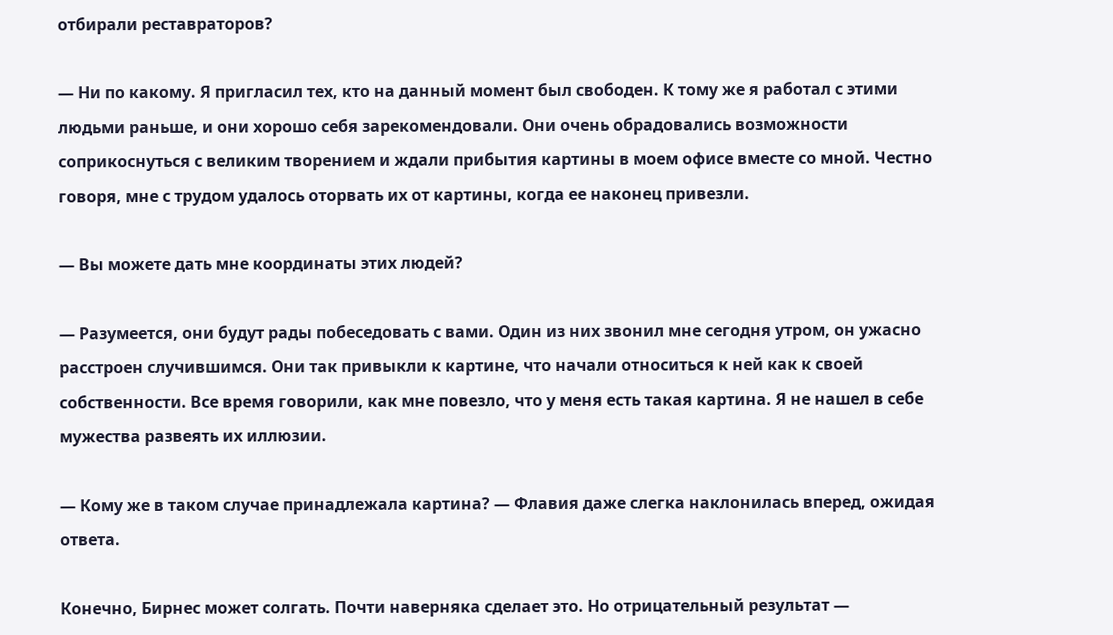отбирали реставраторов?

— Ни по какому. Я пригласил тех, кто на данный момент был свободен. К тому же я работал с этими людьми раньше, и они хорошо себя зарекомендовали. Они очень обрадовались возможности соприкоснуться с великим творением и ждали прибытия картины в моем офисе вместе со мной. Честно говоря, мне с трудом удалось оторвать их от картины, когда ее наконец привезли.

— Вы можете дать мне координаты этих людей?

— Разумеется, они будут рады побеседовать с вами. Один из них звонил мне сегодня утром, он ужасно расстроен случившимся. Они так привыкли к картине, что начали относиться к ней как к своей собственности. Все время говорили, как мне повезло, что у меня есть такая картина. Я не нашел в себе мужества развеять их иллюзии.

— Кому же в таком случае принадлежала картина? — Флавия даже слегка наклонилась вперед, ожидая ответа.

Конечно, Бирнес может солгать. Почти наверняка сделает это. Но отрицательный результат —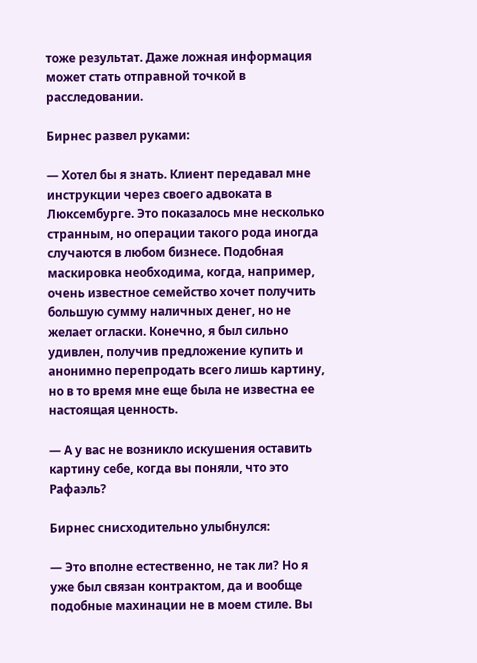тоже результат. Даже ложная информация может стать отправной точкой в расследовании.

Бирнес развел руками:

— Хотел бы я знать. Клиент передавал мне инструкции через своего адвоката в Люксембурге. Это показалось мне несколько странным, но операции такого рода иногда случаются в любом бизнесе. Подобная маскировка необходима, когда, например, очень известное семейство хочет получить большую сумму наличных денег, но не желает огласки. Конечно, я был сильно удивлен, получив предложение купить и анонимно перепродать всего лишь картину, но в то время мне еще была не известна ее настоящая ценность.

— А у вас не возникло искушения оставить картину себе, когда вы поняли, что это Рафаэль?

Бирнес снисходительно улыбнулся:

— Это вполне естественно, не так ли? Но я уже был связан контрактом, да и вообще подобные махинации не в моем стиле. Вы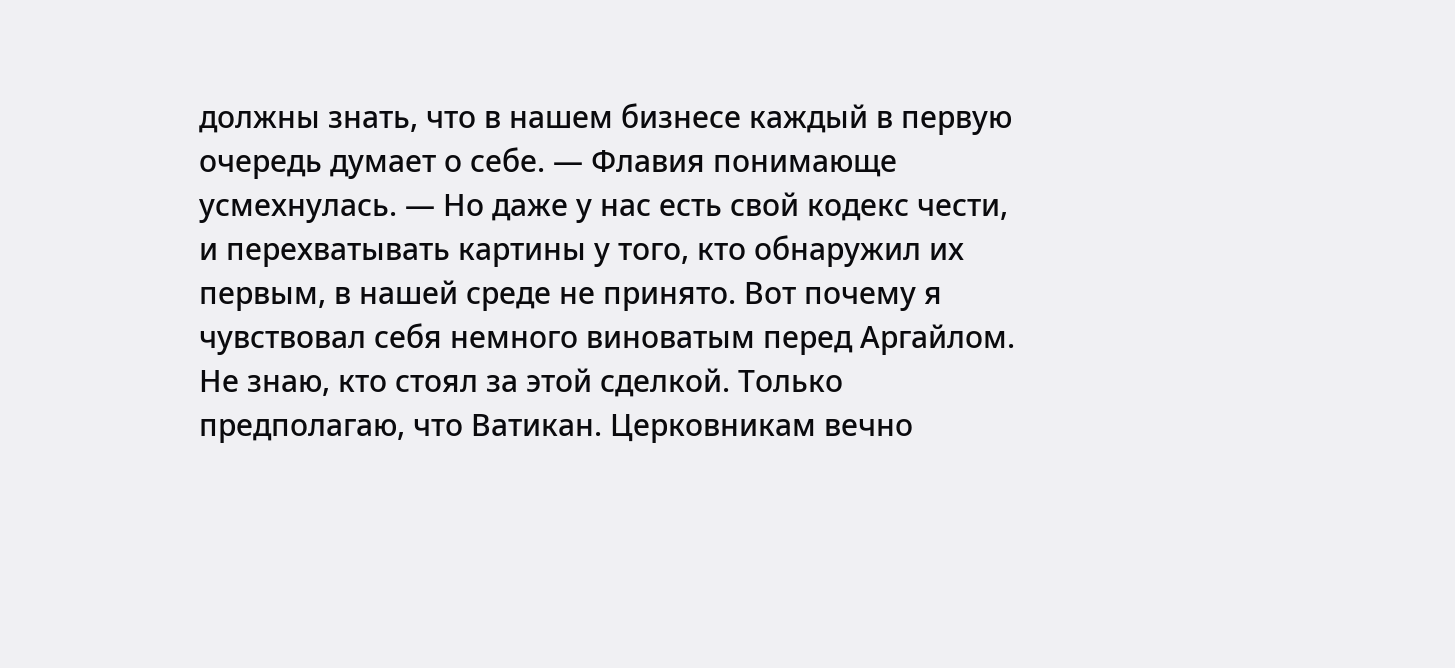должны знать, что в нашем бизнесе каждый в первую очередь думает о себе. — Флавия понимающе усмехнулась. — Но даже у нас есть свой кодекс чести, и перехватывать картины у того, кто обнаружил их первым, в нашей среде не принято. Вот почему я чувствовал себя немного виноватым перед Аргайлом. Не знаю, кто стоял за этой сделкой. Только предполагаю, что Ватикан. Церковникам вечно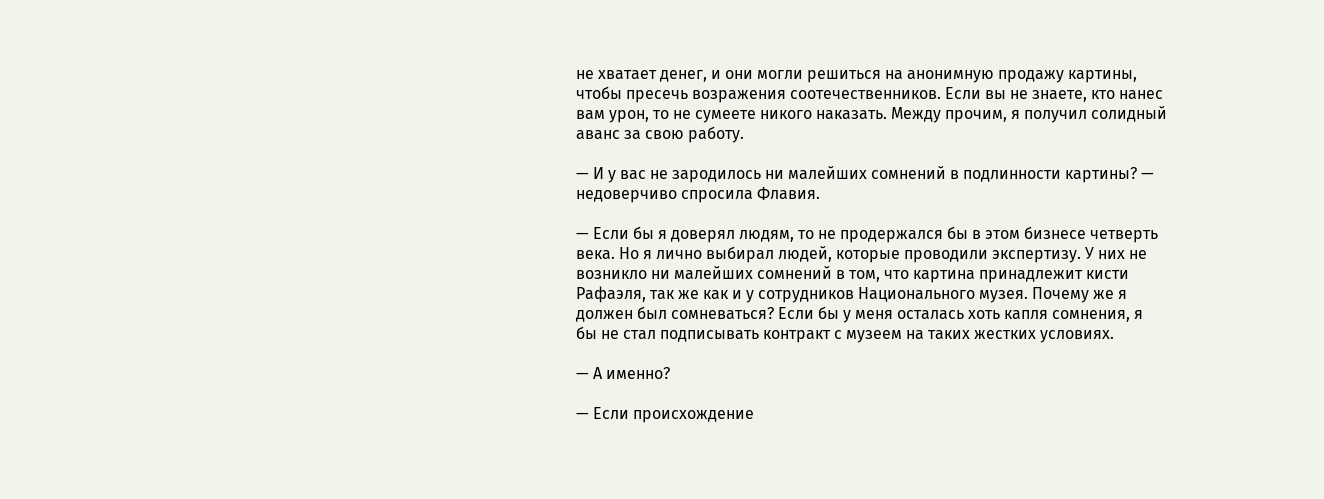не хватает денег, и они могли решиться на анонимную продажу картины, чтобы пресечь возражения соотечественников. Если вы не знаете, кто нанес вам урон, то не сумеете никого наказать. Между прочим, я получил солидный аванс за свою работу.

— И у вас не зародилось ни малейших сомнений в подлинности картины? — недоверчиво спросила Флавия.

— Если бы я доверял людям, то не продержался бы в этом бизнесе четверть века. Но я лично выбирал людей, которые проводили экспертизу. У них не возникло ни малейших сомнений в том, что картина принадлежит кисти Рафаэля, так же как и у сотрудников Национального музея. Почему же я должен был сомневаться? Если бы у меня осталась хоть капля сомнения, я бы не стал подписывать контракт с музеем на таких жестких условиях.

— А именно?

— Если происхождение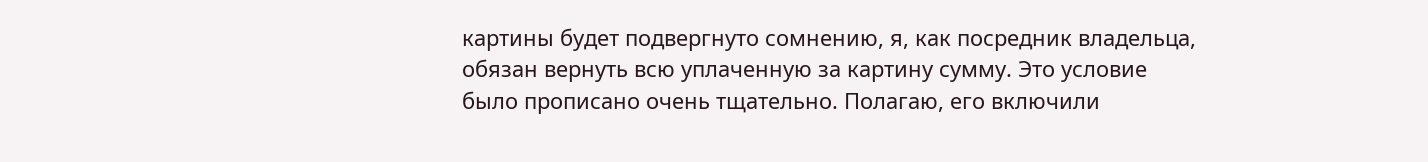картины будет подвергнуто сомнению, я, как посредник владельца, обязан вернуть всю уплаченную за картину сумму. Это условие было прописано очень тщательно. Полагаю, его включили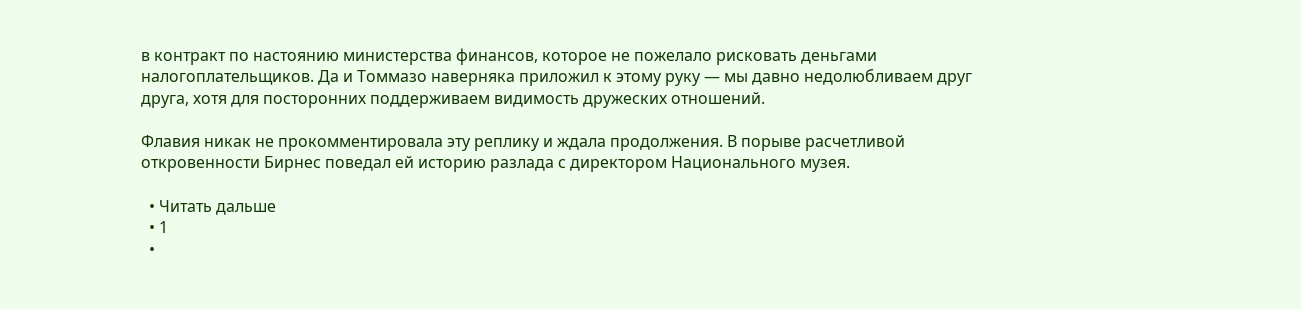в контракт по настоянию министерства финансов, которое не пожелало рисковать деньгами налогоплательщиков. Да и Томмазо наверняка приложил к этому руку — мы давно недолюбливаем друг друга, хотя для посторонних поддерживаем видимость дружеских отношений.

Флавия никак не прокомментировала эту реплику и ждала продолжения. В порыве расчетливой откровенности Бирнес поведал ей историю разлада с директором Национального музея.

  • Читать дальше
  • 1
  •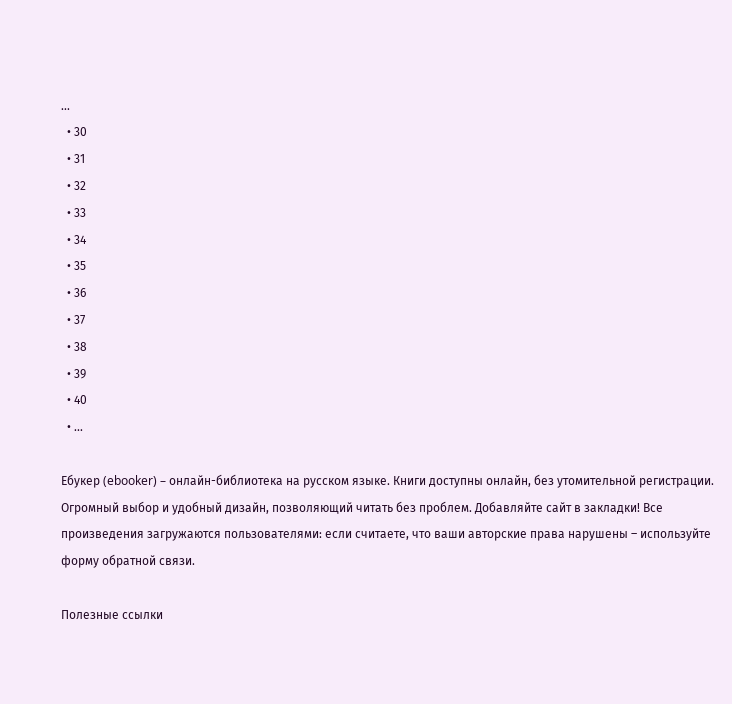...
  • 30
  • 31
  • 32
  • 33
  • 34
  • 35
  • 36
  • 37
  • 38
  • 39
  • 40
  • ...

Ебукер (ebooker) – онлайн-библиотека на русском языке. Книги доступны онлайн, без утомительной регистрации. Огромный выбор и удобный дизайн, позволяющий читать без проблем. Добавляйте сайт в закладки! Все произведения загружаются пользователями: если считаете, что ваши авторские права нарушены – используйте форму обратной связи.

Полезные ссылки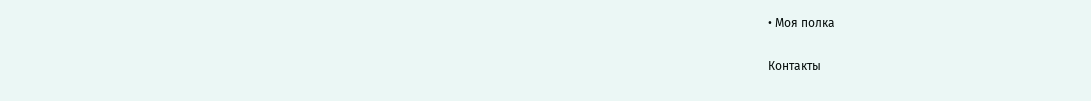• Моя полка

Контакты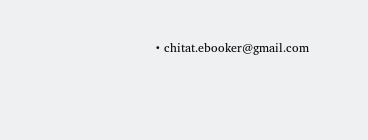• chitat.ebooker@gmail.com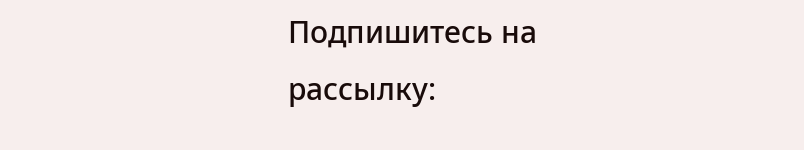Подпишитесь на рассылку: